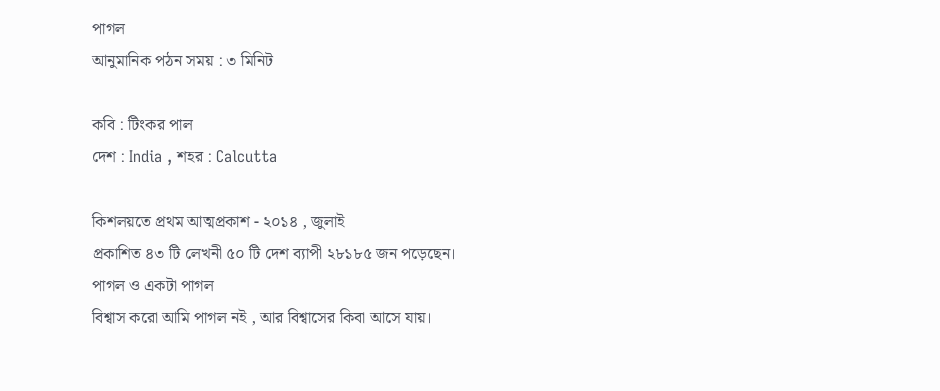পাগল
আনুমানিক পঠন সময় : ৩ মিনিট

কবি : টিংকর পাল
দেশ : India , শহর : Calcutta

কিশলয়তে প্রথম আত্মপ্রকাশ - ২০১৪ , জুলাই
প্রকাশিত ৪৩ টি লেখনী ৫০ টি দেশ ব্যাপী ২৮১৮৫ জন পড়েছেন।
পাগল ও একটা পাগল
বিশ্বাস করো আমি পাগল নই , আর বিশ্বাসের কিবা আসে যায়।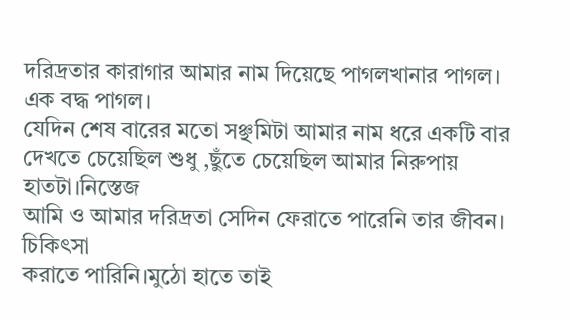দরিদ্রতার কারাগার আমার নাম দিয়েছে পাগলখানার পাগল।
এক বদ্ধ পাগল।
যেদিন শেষ বারের মতো সঞ্ছমিটা আমার নাম ধরে একটি বার
দেখতে চেয়েছিল শুধু ,ছুঁতে চেয়েছিল আমার নিরুপায় হাতটা।নিস্তেজ
আমি ও আমার দরিদ্রতা সেদিন ফেরাতে পারেনি তার জীবন। চিকিৎসা
করাতে পারিনি।মুঠো হাতে তাই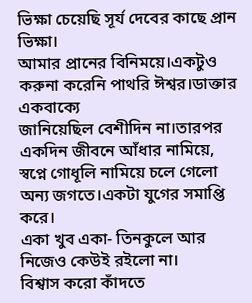ভিক্ষা চেয়েছি সূর্য দেবের কাছে প্রান ভিক্ষা।
আমার প্রানের বিনিময়ে।একটুও করুনা করেনি পাথরি ঈশ্বর।ডাক্তার একবাক্যে
জানিয়েছিল বেশীদিন না।তারপর একদিন জীবনে আঁধার নামিয়ে,
স্বপ্নে গোধূলি নামিয়ে চলে গেলো অন্য জগতে।একটা যুগের সমাপ্তি করে।
একা খুব একা- তিনকুলে আর নিজেও কেউই রইলো না।
বিশ্বাস করো কাঁদতে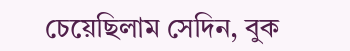চেয়েছিলাম সেদিন, বুক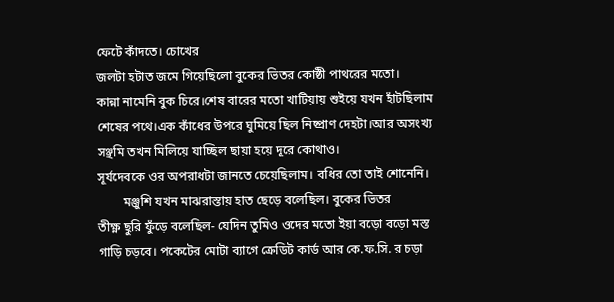ফেটে কাঁদতে। চোখের
জলটা হটাত জমে গিয়েছিলো বুকের ভিতর কোষ্ঠী পাথরের মতো।
কান্না নামেনি বুক চিরে।শেষ বারের মতো খাটিয়ায় শুইয়ে যখন হাঁটছিলাম
শেষের পথে।এক কাঁধের উপরে ঘুমিয়ে ছিল নিষ্প্রাণ দেহটা।আর অসংখ্য
সঞ্ছমি তখন মিলিয়ে যাচ্ছিল ছায়া হয়ে দূরে কোথাও।
সূর্যদেবকে ওর অপরাধটা জানতে চেয়েছিলাম। বধির তো তাই শোনেনি।
        মঞ্জুশি যখন মাঝরাস্তায় হাত ছেড়ে বলেছিল। বুকের ভিতর
তীক্ষ্ণ ছুরি ফুঁড়ে বলেছিল- যেদিন তুমিও ওদের মতো ইয়া বড়ো বড়ো মস্ত
গাড়ি চড়বে। পকেটের মোটা ব্যাগে ক্রেডিট কার্ড আর কে.ফ.সি. র চড়া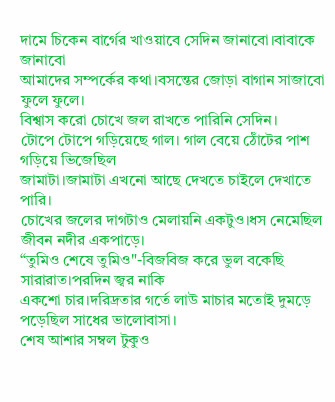দামে চিকেন বার্গের খাওয়াবে সেদিন জানাবো।বাবাকে জানাবো
আমাদের সম্পর্কের কথা।বসন্তের জোড়া বাগান সাজাবো ফুলে ফুলে।
বিশ্বাস করো চোখে জল রাখতে পারিনি সেদিন।
টোপে টোপে গড়িয়েছে গাল। গাল বেয়ে ঠোঁটের পাশ গড়িয়ে ভিজেছিল
জামাটা।জামাটা এখনো আছে দেখতে চাইলে দেখাতে পারি।
চোখের জলের দাগটাও মেলায়নি একটুও।ধস নেমেছিল জীবন নদীর একপাড়ে।
“তুমিও শেষে তুমিও"-বিজবিজ করে ভুল বকেছি সারারাত।পরদিন জ্বর নাকি
একশো চার।দরিদ্রতার গর্তে লাউ মাচার মতোই দুমড়ে পড়েছিল সাধের ভালোবাসা।
শেষ আশার সম্বল টুকুও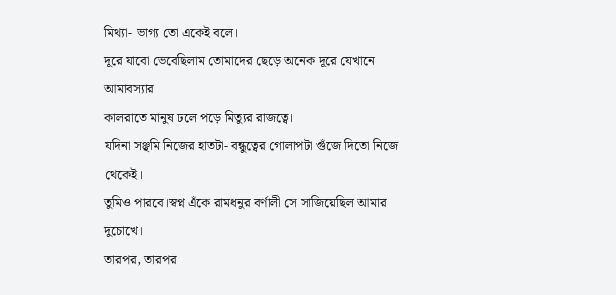মিথ্যা- ভাগ্য তো একেই বলে।
দূরে যাবো ভেবেছিলাম তোমাদের ছেড়ে অনেক দূরে যেখানে আমাবস্যার
কালরাতে মানুষ ঢলে পড়ে মিত্যুর রাজত্বে।
যদিনা সঞ্ছমি নিজের হাতটা- বন্ধুত্বের গোলাপটা গুঁজে দিতো নিজে থেকেই।
তুমিও পারবে।স্বপ্ন এঁকে রামধনুর বর্ণালী সে সাজিয়েছিল আমার দুচোখে।
তারপর, তারপর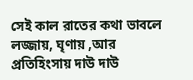সেই কাল রাতের কথা ভাবলে লজ্জায়, ঘৃণায় ,আর
প্রতিহিংসায় দাউ দাউ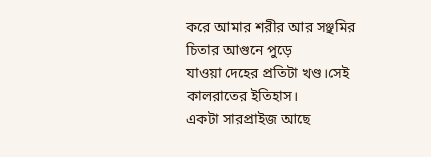করে আমার শরীর আর সঞ্ছমির চিতার আগুনে পুড়ে
যাওয়া দেহের প্রতিটা খণ্ড।সেই কালরাতের ইতিহাস।
একটা সারপ্রাইজ আছে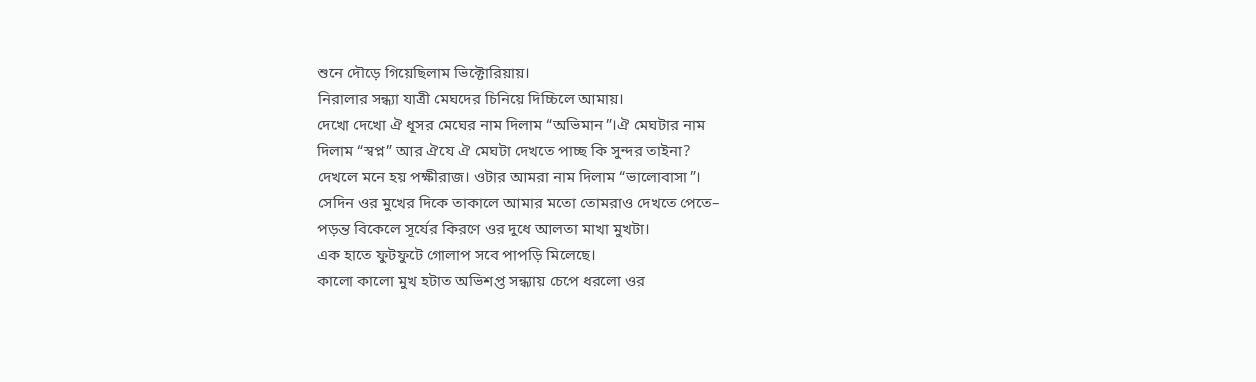শুনে দৌড়ে গিয়েছিলাম ভিক্টোরিয়ায়।
নিরালার সন্ধ্যা যাত্রী মেঘদের চিনিয়ে দিচ্চিলে আমায়।
দেখো দেখো ঐ ধূসর মেঘের নাম দিলাম “অভিমান”।ঐ মেঘটার নাম
দিলাম “স্বপ্ন” আর ঐযে ঐ মেঘটা দেখতে পাচ্ছ কি সুন্দর তাইনা?
দেখলে মনে হয় পক্ষীরাজ। ওটার আমরা নাম দিলাম “ভালোবাসা”।
সেদিন ওর মুখের দিকে তাকালে আমার মতো তোমরাও দেখতে পেতে–
পড়ন্ত বিকেলে সূর্যের কিরণে ওর দুধে আলতা মাখা মুখটা।
এক হাতে ফুটফুটে গোলাপ সবে পাপড়ি মিলেছে।
কালো কালো মুখ হটাত অভিশপ্ত সন্ধ্যায় চেপে ধরলো ওর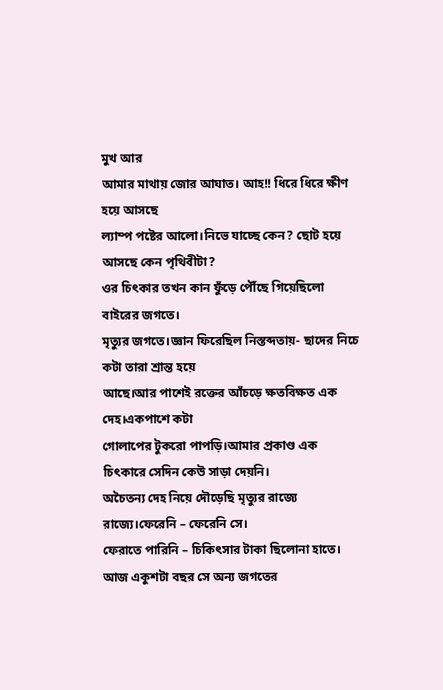মুখ আর
আমার মাথায় জোর আঘাত। আহ!! ধিরে ধিরে ক্ষীণ হয়ে আসছে
ল্যাম্প পষ্টের আলো।নিভে যাচ্ছে কেন? ছোট হয়ে আসছে কেন পৃথিবীটা?
ওর চিৎকার তখন কান ফুঁড়ে পৌঁছে গিয়েছিলো বাইরের জগতে।
মৃত্যুর জগতে।জ্ঞান ফিরেছিল নিস্তব্দতায়- ছাদের নিচে কটা তারা শ্রান্ত হয়ে
আছে।আর পাশেই রক্তের আঁচড়ে ক্ষতবিক্ষত এক দেহ।একপাশে কটা
গোলাপের টুকরো পাপড়ি।আমার প্রকাণ্ড এক চিৎকারে সেদিন কেউ সাড়া দেয়নি।
অচৈতন্য দেহ নিয়ে দৌড়েছি মৃত্যুর রাজ্যে রাজ্যে।ফেরেনি – ফেরেনি সে।
ফেরাতে পারিনি – চিকিৎসার টাকা ছিলোনা হাতে।
আজ একুশটা বছর সে অন্য জগতের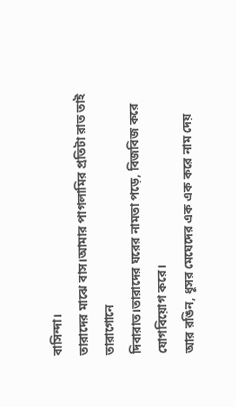বাসিন্দা।
তারাদের মাঝে বাস।আমার পাগলামির প্রতিটা রাত তাই তারাগোনে
দিবারাত।তারাদের ঘরের নামতা পড়ে, বিজবিজ করে যোগবিয়োগ করে।
আর রঙিন, ধূসর মেঘেদের এক এক করে নাম দেয়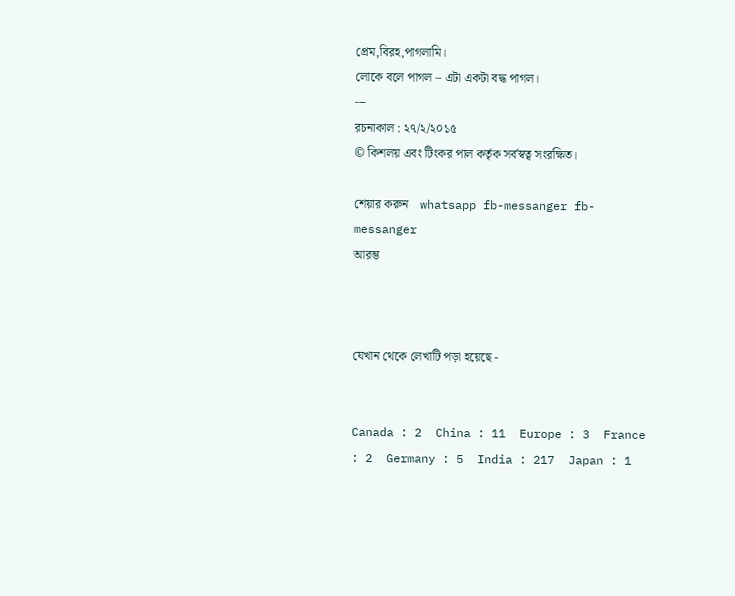প্রেম,বিরহ,পাগলামি।
লোকে বলে পাগল – এটা একটা বদ্ধ পাগল।
---
রচনাকাল : ২৭/২/২০১৫
© কিশলয় এবং টিংকর পাল কর্তৃক সর্বস্বত্ব সংরক্ষিত।

শেয়ার করুন    whatsapp fb-messanger fb-messanger
আরম্ভ



যেখান থেকে লেখাটি পড়া হয়েছে -


Canada : 2  China : 11  Europe : 3  France : 2  Germany : 5  India : 217  Japan : 1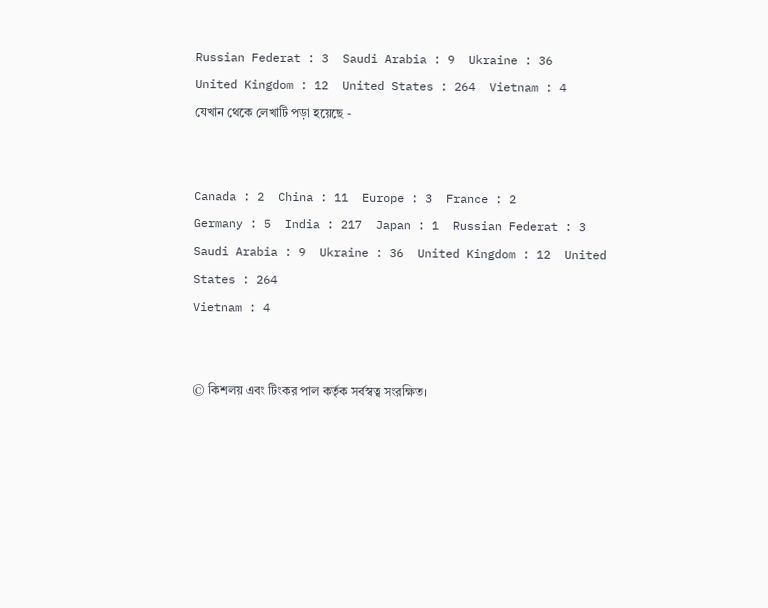Russian Federat : 3  Saudi Arabia : 9  Ukraine : 36
United Kingdom : 12  United States : 264  Vietnam : 4
যেখান থেকে লেখাটি পড়া হয়েছে -


Canada : 2  China : 11  Europe : 3  France : 2
Germany : 5  India : 217  Japan : 1  Russian Federat : 3
Saudi Arabia : 9  Ukraine : 36  United Kingdom : 12  United States : 264
Vietnam : 4


© কিশলয় এবং টিংকর পাল কর্তৃক সর্বস্বত্ব সংরক্ষিত।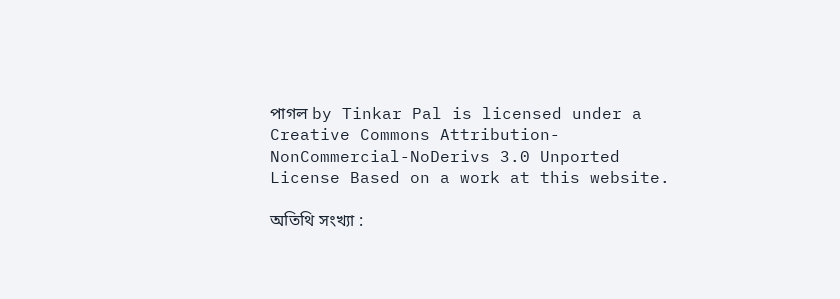পাগল by Tinkar Pal is licensed under a Creative Commons Attribution-NonCommercial-NoDerivs 3.0 Unported License Based on a work at this website.

অতিথি সংখ্যা :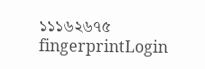১১১৬২৬৭৫
fingerprintLogin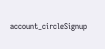account_circleSignup